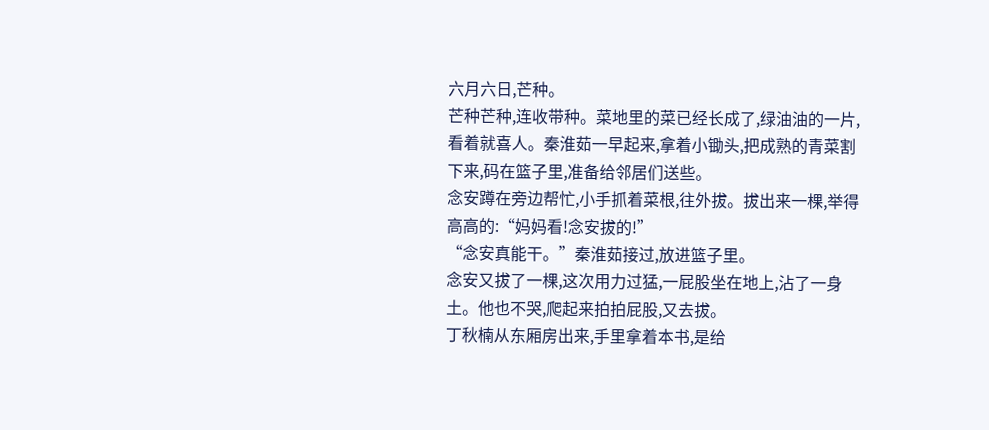六月六日,芒种。
芒种芒种,连收带种。菜地里的菜已经长成了,绿油油的一片,看着就喜人。秦淮茹一早起来,拿着小锄头,把成熟的青菜割下来,码在篮子里,准备给邻居们送些。
念安蹲在旁边帮忙,小手抓着菜根,往外拔。拔出来一棵,举得高高的:“妈妈看!念安拔的!”
“念安真能干。”秦淮茹接过,放进篮子里。
念安又拔了一棵,这次用力过猛,一屁股坐在地上,沾了一身土。他也不哭,爬起来拍拍屁股,又去拔。
丁秋楠从东厢房出来,手里拿着本书,是给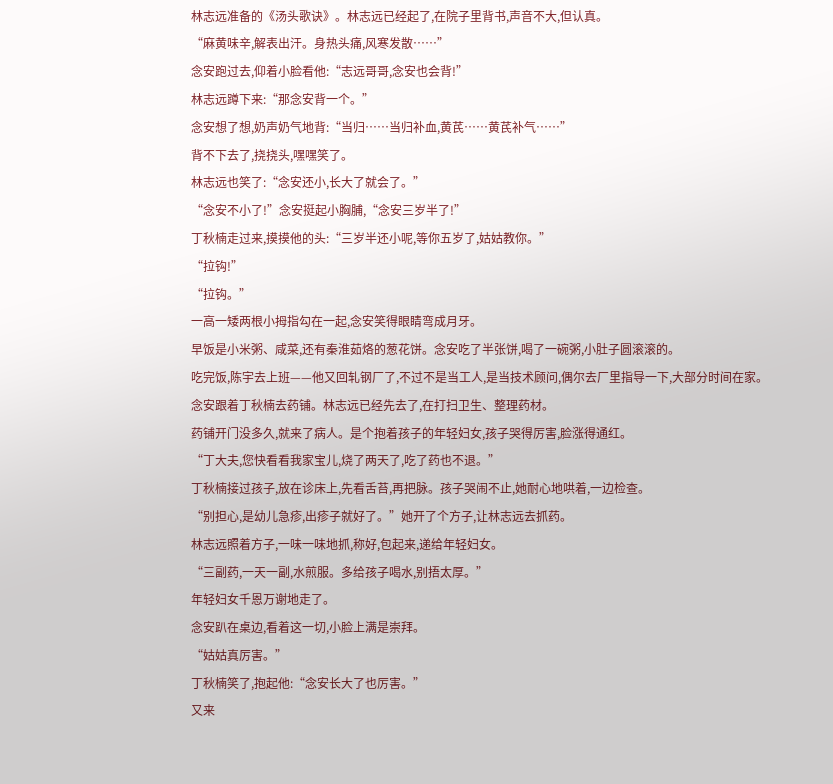林志远准备的《汤头歌诀》。林志远已经起了,在院子里背书,声音不大,但认真。
“麻黄味辛,解表出汗。身热头痛,风寒发散……”
念安跑过去,仰着小脸看他:“志远哥哥,念安也会背!”
林志远蹲下来:“那念安背一个。”
念安想了想,奶声奶气地背:“当归……当归补血,黄芪……黄芪补气……”
背不下去了,挠挠头,嘿嘿笑了。
林志远也笑了:“念安还小,长大了就会了。”
“念安不小了!”念安挺起小胸脯,“念安三岁半了!”
丁秋楠走过来,摸摸他的头:“三岁半还小呢,等你五岁了,姑姑教你。”
“拉钩!”
“拉钩。”
一高一矮两根小拇指勾在一起,念安笑得眼睛弯成月牙。
早饭是小米粥、咸菜,还有秦淮茹烙的葱花饼。念安吃了半张饼,喝了一碗粥,小肚子圆滚滚的。
吃完饭,陈宇去上班——他又回轧钢厂了,不过不是当工人,是当技术顾问,偶尔去厂里指导一下,大部分时间在家。
念安跟着丁秋楠去药铺。林志远已经先去了,在打扫卫生、整理药材。
药铺开门没多久,就来了病人。是个抱着孩子的年轻妇女,孩子哭得厉害,脸涨得通红。
“丁大夫,您快看看我家宝儿,烧了两天了,吃了药也不退。”
丁秋楠接过孩子,放在诊床上,先看舌苔,再把脉。孩子哭闹不止,她耐心地哄着,一边检查。
“别担心,是幼儿急疹,出疹子就好了。”她开了个方子,让林志远去抓药。
林志远照着方子,一味一味地抓,称好,包起来,递给年轻妇女。
“三副药,一天一副,水煎服。多给孩子喝水,别捂太厚。”
年轻妇女千恩万谢地走了。
念安趴在桌边,看着这一切,小脸上满是崇拜。
“姑姑真厉害。”
丁秋楠笑了,抱起他:“念安长大了也厉害。”
又来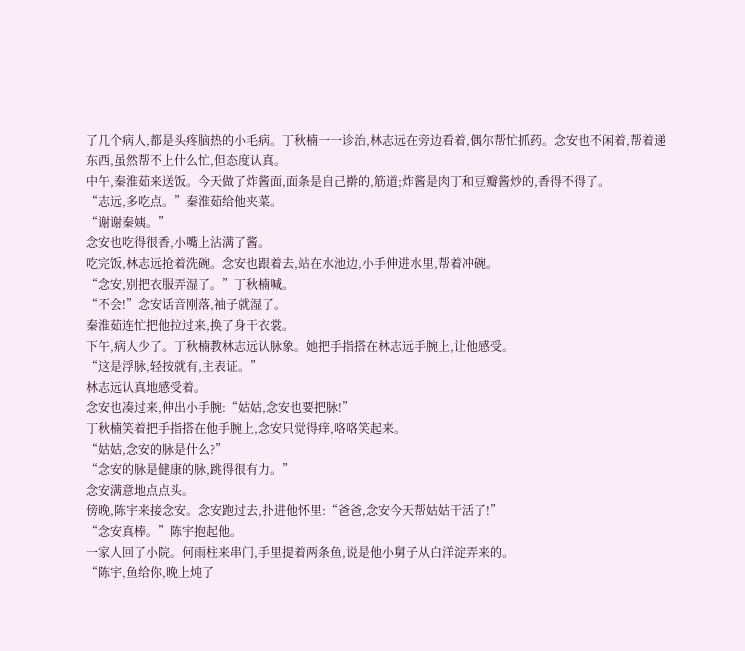了几个病人,都是头疼脑热的小毛病。丁秋楠一一诊治,林志远在旁边看着,偶尔帮忙抓药。念安也不闲着,帮着递东西,虽然帮不上什么忙,但态度认真。
中午,秦淮茹来送饭。今天做了炸酱面,面条是自己擀的,筋道;炸酱是肉丁和豆瓣酱炒的,香得不得了。
“志远,多吃点。”秦淮茹给他夹菜。
“谢谢秦姨。”
念安也吃得很香,小嘴上沾满了酱。
吃完饭,林志远抢着洗碗。念安也跟着去,站在水池边,小手伸进水里,帮着冲碗。
“念安,别把衣服弄湿了。”丁秋楠喊。
“不会!”念安话音刚落,袖子就湿了。
秦淮茹连忙把他拉过来,换了身干衣裳。
下午,病人少了。丁秋楠教林志远认脉象。她把手指搭在林志远手腕上,让他感受。
“这是浮脉,轻按就有,主表证。”
林志远认真地感受着。
念安也凑过来,伸出小手腕:“姑姑,念安也要把脉!”
丁秋楠笑着把手指搭在他手腕上,念安只觉得痒,咯咯笑起来。
“姑姑,念安的脉是什么?”
“念安的脉是健康的脉,跳得很有力。”
念安满意地点点头。
傍晚,陈宇来接念安。念安跑过去,扑进他怀里:“爸爸,念安今天帮姑姑干活了!”
“念安真棒。”陈宇抱起他。
一家人回了小院。何雨柱来串门,手里提着两条鱼,说是他小舅子从白洋淀弄来的。
“陈宇,鱼给你,晚上炖了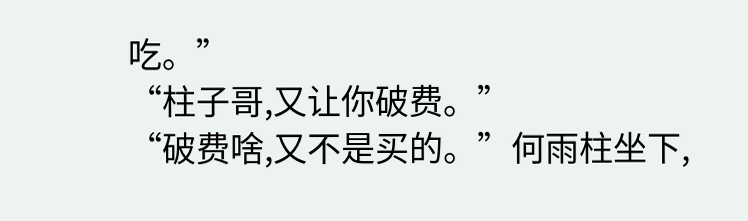吃。”
“柱子哥,又让你破费。”
“破费啥,又不是买的。”何雨柱坐下,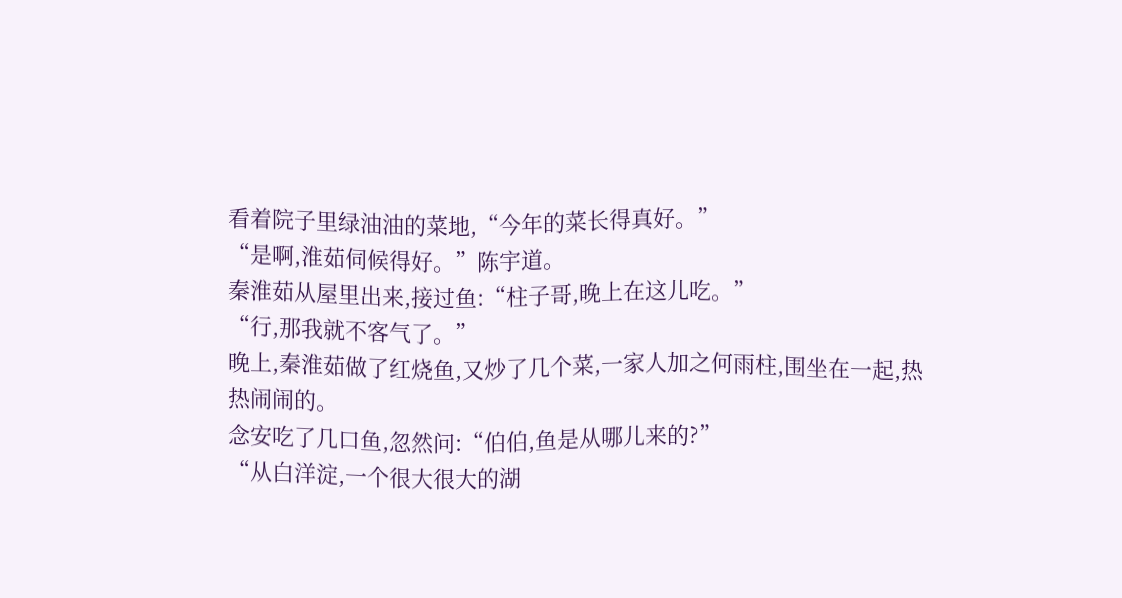看着院子里绿油油的菜地,“今年的菜长得真好。”
“是啊,淮茹伺候得好。”陈宇道。
秦淮茹从屋里出来,接过鱼:“柱子哥,晚上在这儿吃。”
“行,那我就不客气了。”
晚上,秦淮茹做了红烧鱼,又炒了几个菜,一家人加之何雨柱,围坐在一起,热热闹闹的。
念安吃了几口鱼,忽然问:“伯伯,鱼是从哪儿来的?”
“从白洋淀,一个很大很大的湖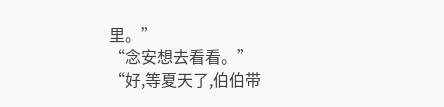里。”
“念安想去看看。”
“好,等夏天了,伯伯带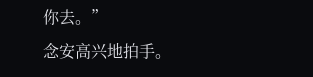你去。”
念安高兴地拍手。